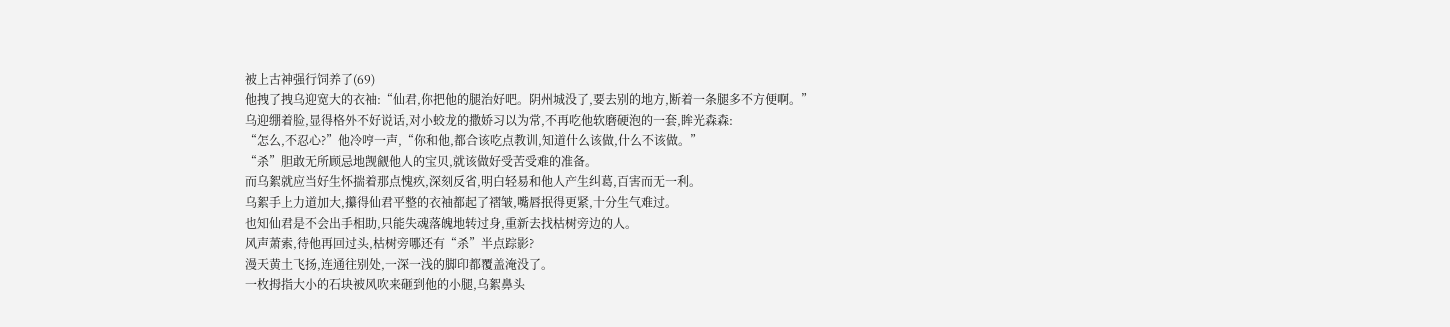被上古神强行饲养了(69)
他拽了拽乌迎宽大的衣袖:“仙君,你把他的腿治好吧。阴州城没了,要去别的地方,断着一条腿多不方便啊。”
乌迎绷着脸,显得格外不好说话,对小蛟龙的撒娇习以为常,不再吃他软磨硬泡的一套,眸光森森:
“怎么,不忍心?”他冷哼一声,“你和他,都合该吃点教训,知道什么该做,什么不该做。”
“杀”胆敢无所顾忌地觊觎他人的宝贝,就该做好受苦受难的准备。
而乌絮就应当好生怀揣着那点愧疚,深刻反省,明白轻易和他人产生纠葛,百害而无一利。
乌絮手上力道加大,攥得仙君平整的衣袖都起了褶皱,嘴唇抿得更紧,十分生气难过。
也知仙君是不会出手相助,只能失魂落魄地转过身,重新去找枯树旁边的人。
风声萧索,待他再回过头,枯树旁哪还有“杀”半点踪影?
漫天黄土飞扬,连通往别处,一深一浅的脚印都覆盖淹没了。
一枚拇指大小的石块被风吹来砸到他的小腿,乌絮鼻头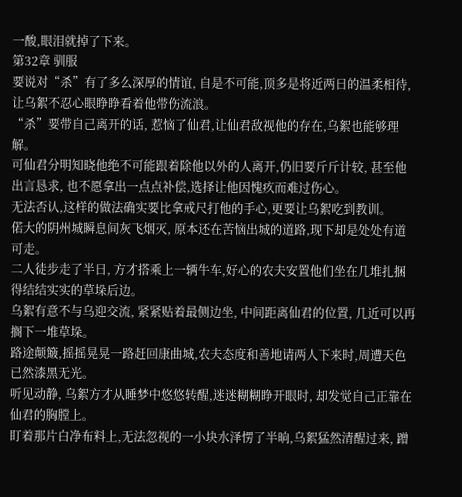一酸,眼泪就掉了下来。
第32章 驯服
要说对“杀”有了多么深厚的情谊, 自是不可能,顶多是将近两日的温柔相待,让乌絮不忍心眼睁睁看着他带伤流浪。
“杀”要带自己离开的话, 惹恼了仙君,让仙君敌视他的存在,乌絮也能够理解。
可仙君分明知晓他绝不可能跟着除他以外的人离开,仍旧要斤斤计较, 甚至他出言恳求, 也不愿拿出一点点补偿,选择让他因愧疚而难过伤心。
无法否认,这样的做法确实要比拿戒尺打他的手心,更要让乌絮吃到教训。
偌大的阴州城瞬息间灰飞烟灭, 原本还在苦恼出城的道路,现下却是处处有道可走。
二人徒步走了半日, 方才搭乘上一辆牛车,好心的农夫安置他们坐在几堆扎捆得结结实实的草垛后边。
乌絮有意不与乌迎交流, 紧紧贴着最侧边坐, 中间距离仙君的位置, 几近可以再搁下一堆草垛。
路途颠簸,摇摇晃晃一路赶回康曲城,农夫态度和善地请两人下来时,周遭天色已然漆黑无光。
听见动静, 乌絮方才从睡梦中悠悠转醒,迷迷糊糊睁开眼时, 却发觉自己正靠在仙君的胸膛上。
盯着那片白净布料上,无法忽视的一小块水泽愣了半晌,乌絮猛然清醒过来, 蹭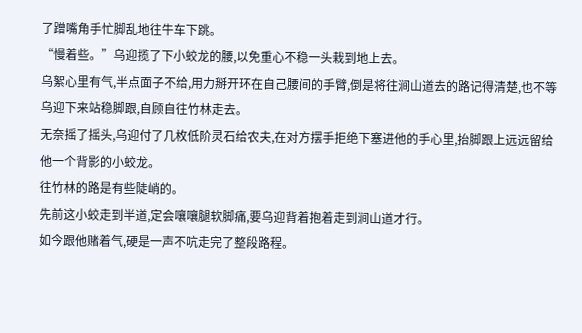了蹭嘴角手忙脚乱地往牛车下跳。
“慢着些。”乌迎揽了下小蛟龙的腰,以免重心不稳一头栽到地上去。
乌絮心里有气,半点面子不给,用力掰开环在自己腰间的手臂,倒是将往涧山道去的路记得清楚,也不等乌迎下来站稳脚跟,自顾自往竹林走去。
无奈摇了摇头,乌迎付了几枚低阶灵石给农夫,在对方摆手拒绝下塞进他的手心里,抬脚跟上远远留给他一个背影的小蛟龙。
往竹林的路是有些陡峭的。
先前这小蛟走到半道,定会嚷嚷腿软脚痛,要乌迎背着抱着走到涧山道才行。
如今跟他赌着气,硬是一声不吭走完了整段路程。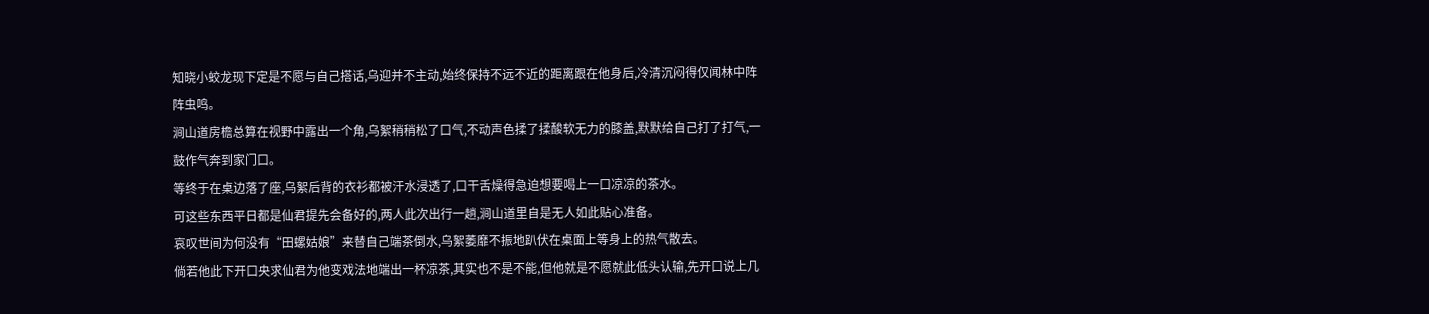知晓小蛟龙现下定是不愿与自己搭话,乌迎并不主动,始终保持不远不近的距离跟在他身后,冷清沉闷得仅闻林中阵阵虫鸣。
涧山道房檐总算在视野中露出一个角,乌絮稍稍松了口气,不动声色揉了揉酸软无力的膝盖,默默给自己打了打气,一鼓作气奔到家门口。
等终于在桌边落了座,乌絮后背的衣衫都被汗水浸透了,口干舌燥得急迫想要喝上一口凉凉的茶水。
可这些东西平日都是仙君提先会备好的,两人此次出行一趟,涧山道里自是无人如此贴心准备。
哀叹世间为何没有“田螺姑娘”来替自己端茶倒水,乌絮萎靡不振地趴伏在桌面上等身上的热气散去。
倘若他此下开口央求仙君为他变戏法地端出一杯凉茶,其实也不是不能,但他就是不愿就此低头认输,先开口说上几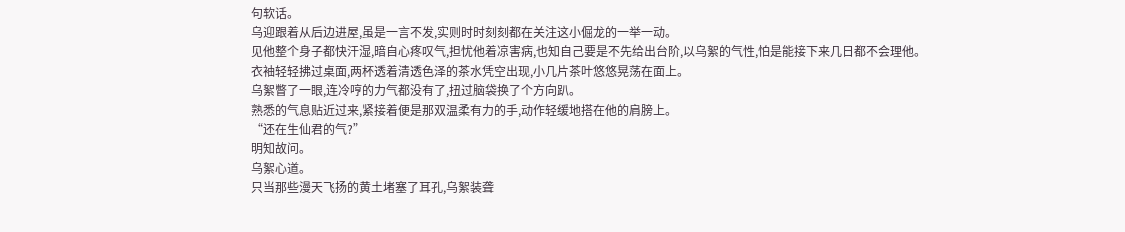句软话。
乌迎跟着从后边进屋,虽是一言不发,实则时时刻刻都在关注这小倔龙的一举一动。
见他整个身子都快汗湿,暗自心疼叹气,担忧他着凉害病,也知自己要是不先给出台阶,以乌絮的气性,怕是能接下来几日都不会理他。
衣袖轻轻拂过桌面,两杯透着清透色泽的茶水凭空出现,小几片茶叶悠悠晃荡在面上。
乌絮瞥了一眼,连冷哼的力气都没有了,扭过脑袋换了个方向趴。
熟悉的气息贴近过来,紧接着便是那双温柔有力的手,动作轻缓地搭在他的肩膀上。
“还在生仙君的气?”
明知故问。
乌絮心道。
只当那些漫天飞扬的黄土堵塞了耳孔,乌絮装聋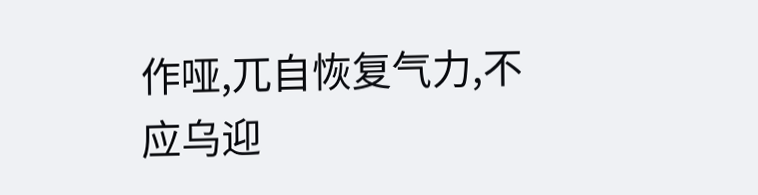作哑,兀自恢复气力,不应乌迎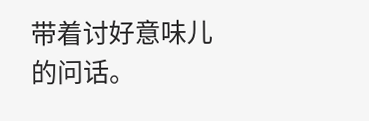带着讨好意味儿的问话。